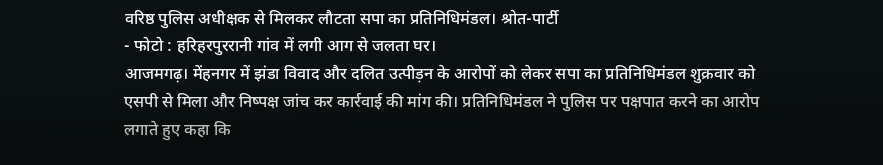वरिष्ठ पुलिस अधीक्षक से मिलकर लौटता सपा का प्रतिनिधिमंडल। श्रोत-पार्टी
- फोटो : हरिहरपुररानी गांव में लगी आग से जलता घर।
आजमगढ़। मेंहनगर में झंडा विवाद और दलित उत्पीड़न के आरोपों को लेकर सपा का प्रतिनिधिमंडल शुक्रवार को एसपी से मिला और निष्पक्ष जांच कर कार्रवाई की मांग की। प्रतिनिधिमंडल ने पुलिस पर पक्षपात करने का आरोप लगाते हुए कहा कि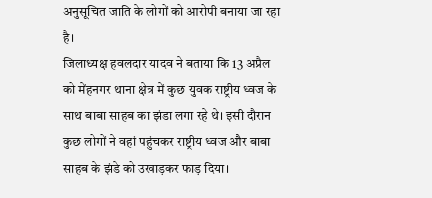अनुसूचित जाति के लोगों को आरोपी बनाया जा रहा है।
जिलाध्यक्ष हवलदार यादव ने बताया कि 13 अप्रैल को मेंहनगर थाना क्षेत्र में कुछ युवक राष्ट्रीय ध्वज के साथ बाबा साहब का झंडा लगा रहे थे। इसी दौरान कुछ लोगों ने वहां पहुंचकर राष्ट्रीय ध्वज और बाबा साहब के झंडे को उखाड़कर फाड़ दिया।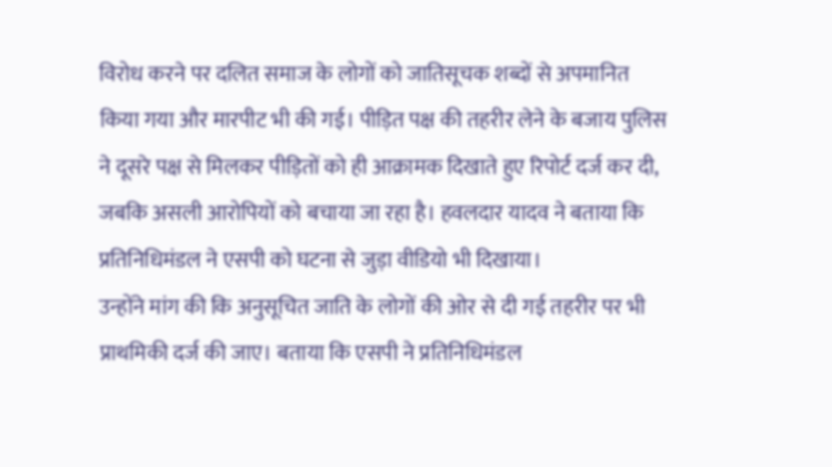विरोध करने पर दलित समाज के लोगों को जातिसूचक शब्दों से अपमानित किया गया और मारपीट भी की गई। पीड़ित पक्ष की तहरीर लेने के बजाय पुलिस ने दूसरे पक्ष से मिलकर पीड़ितों को ही आक्रामक दिखाते हुए रिपोर्ट दर्ज कर दी, जबकि असली आरोपियों को बचाया जा रहा है। हवलदार यादव ने बताया कि प्रतिनिधिमंडल ने एसपी को घटना से जुड़ा वीडियो भी दिखाया।
उन्होंने मांग की कि अनुसूचित जाति के लोगों की ओर से दी गई तहरीर पर भी प्राथमिकी दर्ज की जाए। बताया कि एसपी ने प्रतिनिधिमंडल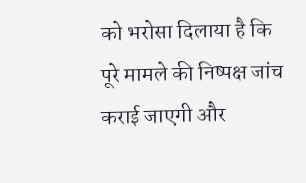को भरोसा दिलाया है कि पूरे मामले की निष्पक्ष जांच कराई जाएगी और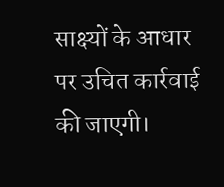साक्ष्यों के आधार पर उचित कार्रवाई की जाएगी।